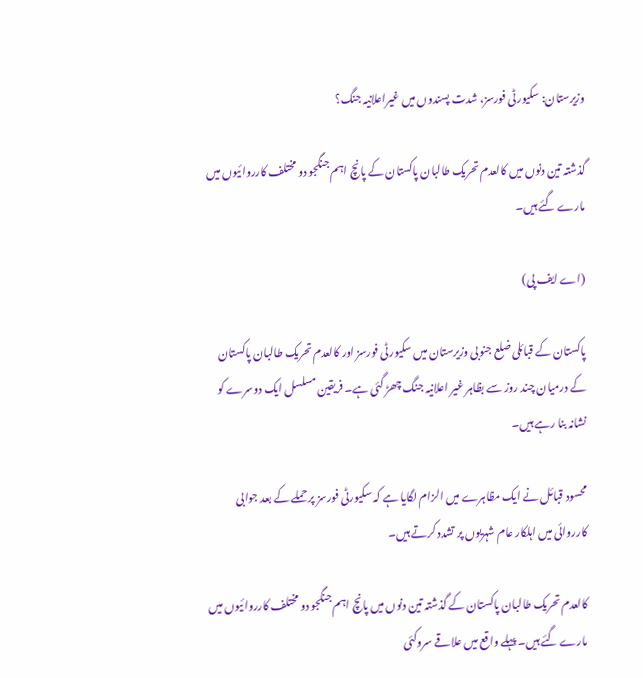وزیرستان: سکیورٹی فورسز، شدت پسندوں میں غیراعلانیہ جنگ؟

گذشتہ تین دنوں میں کالعدم تحریک طالبان پاکستان کے پانچ اہم جنگجو دو مختلف کارروائیوں میں مارے گئے ہیں۔

(اے ایف پی)

پاکستان کے قبائلی ضلع جنوبی وزیرستان میں سکیورٹی فورسز اور کالعدم تحریک طالبان پاکستان کے درمیان چند روز سے بظاہر غیر اعلانیہ جنگ چھڑ گئی ہے۔ فریقین مسلسل ایک دوسرے کو نشانہ بنا رہے ہیں۔

محسود قبائل نے ایک مظاہرے میں الزام لگایا ہے کہ سکیورٹی فورسز پر حملے کے بعد جوابی کارروائی میں اہلکار عام شہریوں پر تشدد کرتے ہیں۔

کالعدم تحریک طالبان پاکستان کے گذشتہ تین دنوں میں پانچ اہم جنگجو دو مختلف کارروائیوں میں مارے گئے ہیں۔ پہلے واقع میں علاقے سروکئی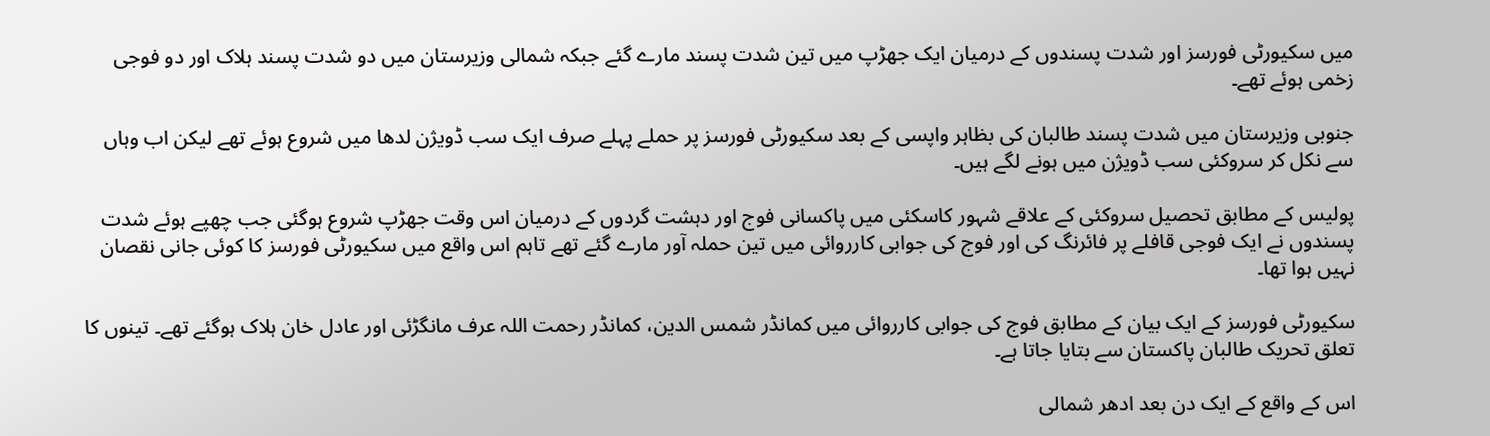میں سکیورٹی فورسز اور شدت پسندوں کے درمیان ایک جھڑپ میں تین شدت پسند مارے گئے جبکہ شمالی وزیرستان میں دو شدت پسند ہلاک اور دو فوجی زخمی ہوئے تھے۔

جنوبی وزیرستان میں شدت پسند طالبان کی بظاہر واپسی کے بعد سکیورٹی فورسز پر حملے پہلے صرف ایک سب ڈویژن لدھا میں شروع ہوئے تھے لیکن اب وہاں سے نکل کر سروکئی سب ڈویژن میں ہونے لگے ہیں۔

پولیس کے مطابق تحصیل سروکئی کے علاقے شہور کاسکئی میں پاکسانی فوج اور دہشت گردوں کے درمیان اس وقت جھڑپ شروع ہوگئی جب چھپے ہوئے شدت پسندوں نے ایک فوجی قافلے پر فائرنگ کی اور فوج کی جوابی کارروائی میں تین حملہ آور مارے گئے تھے تاہم اس واقع میں سکیورٹی فورسز کا کوئی جانی نقصان نہیں ہوا تھا۔

سکیورٹی فورسز کے ایک بیان کے مطابق فوج کی جوابی کارروائی میں کمانڈر شمس الدین، کمانڈر رحمت اللہ عرف مانگڑئی اور عادل خان ہلاک ہوگئے تھے۔ تینوں کا تعلق تحریک طالبان پاکستان سے بتایا جاتا ہے۔

اس کے واقع کے ایک دن بعد ادھر شمالی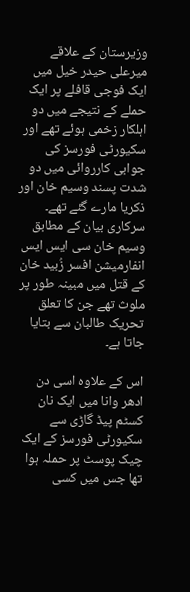وزیرستان کے علاقے میرعلی حیدر خیل میں ایک فوجی قافلے پر ایک حملے کے نتیجے میں دو اہلکار زخمی ہوئے تھے اور سکیورٹی فورسز کی جوابی کارروائی میں دو شدت پسند وسیم خان اور ذکریا مارے گئے تھے۔ سرکاری بیان کے مطابق وسیم خان سی ایس ایس انفارمیشن افسر زُبید خان کے قتل میں مبینہ طور پر ملوث تھے جن کا تعلق تحریک طالبان سے بتایا جاتا ہے۔

اس کے علاوہ اسی دن ادھر وانا میں ایک نان کسٹم پیڈ گاڑی سے سکیورٹی فورسز کے ایک چیک پوسٹ پر حملہ ہوا تھا جس میں کسی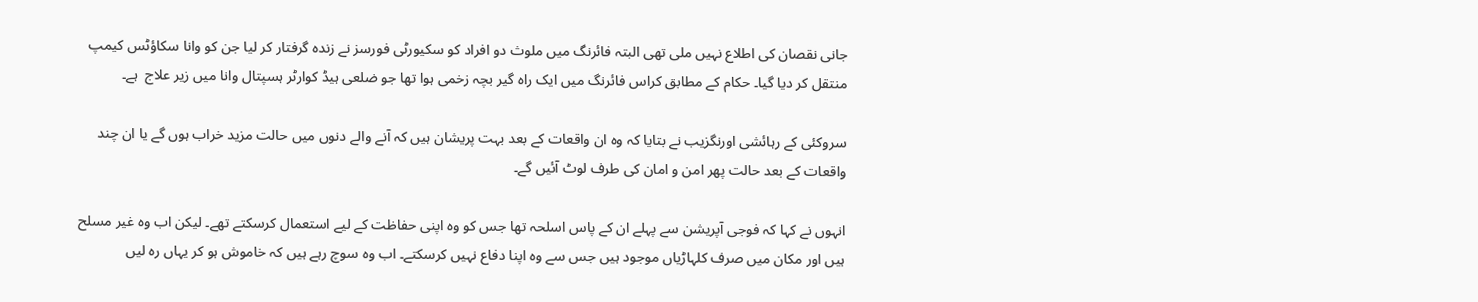جانی نقصان کی اطلاع نہیں ملی تھی البتہ فائرنگ میں ملوث دو افراد کو سکیورٹی فورسز نے زندہ گرفتار کر لیا جن کو وانا سکاؤٹس کیمپ منتقل کر دیا گیا۔ حکام کے مطابق کراس فائرنگ میں ایک راہ گیر بچہ زخمی ہوا تھا جو ضلعی ہیڈ کوارٹر ہسپتال وانا میں زیر علاج  ہے۔

سروکئی کے رہائشی اورنگزیب نے بتایا کہ وہ ان واقعات کے بعد بہت پریشان ہیں کہ آنے والے دنوں میں حالت مزید خراب ہوں گے یا ان چند واقعات کے بعد حالت پھر امن و امان کی طرف لوٹ آئیں گے۔

انہوں نے کہا کہ فوجی آپریشن سے پہلے ان کے پاس اسلحہ تھا جس کو وہ اپنی حفاظت کے لیے استعمال کرسکتے تھے۔ لیکن اب وہ غیر مسلح ہیں اور مکان میں صرف کلہاڑیاں موجود ہیں جس سے وہ اپنا دفاع نہیں کرسکتے۔ اب وہ سوچ رہے ہیں کہ خاموش ہو کر یہاں رہ لیں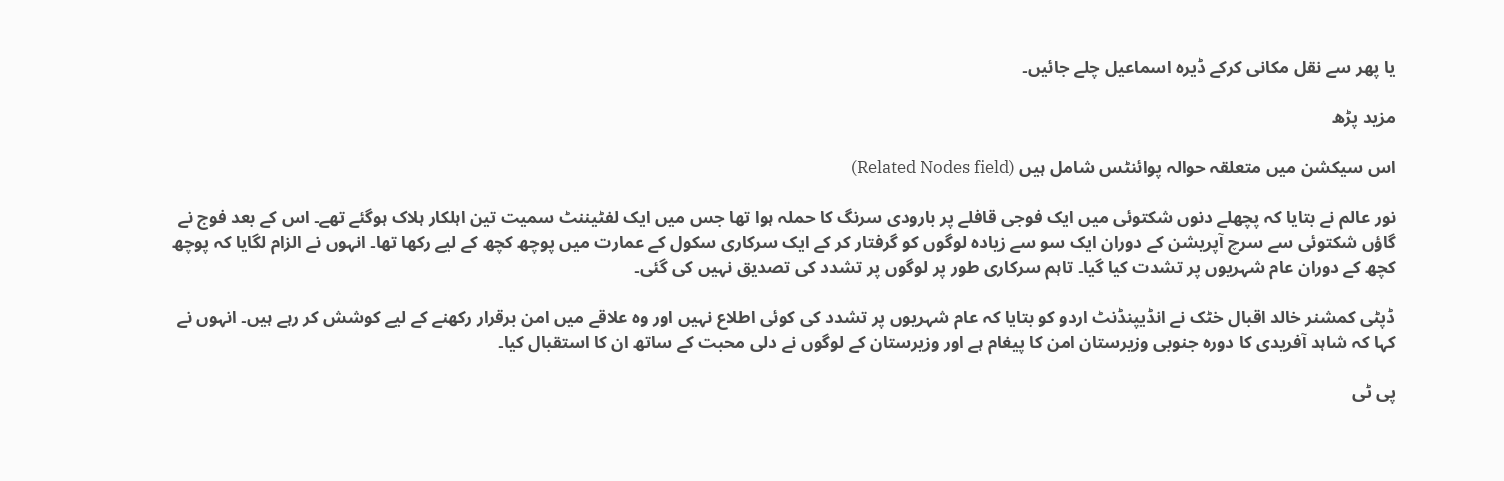یا پھر سے نقل مکانی کرکے ڈیرہ اسماعیل چلے جائیں۔

مزید پڑھ

اس سیکشن میں متعلقہ حوالہ پوائنٹس شامل ہیں (Related Nodes field)

نور عالم نے بتایا کہ پچھلے دنوں شکتوئی میں ایک فوجی قافلے پر بارودی سرنگ کا حملہ ہوا تھا جس میں ایک لفٹیننٹ سمیت تین اہلکار ہلاک ہوگئے تھے۔ اس کے بعد فوج نے گاؤں شکتوئی سے سرچ آپریشن کے دوران ایک سو سے زیادہ لوگوں کو گرفتار کر کے ایک سرکاری سکول کے عمارت میں پوچھ کچھ کے لیے رکھا تھا۔ انہوں نے الزام لگایا کہ پوچھ کچھ کے دوران عام شہریوں پر تشدت کیا گیا۔ تاہم سرکاری طور پر لوگوں پر تشدد کی تصدیق نہیں کی گئی۔

ڈپٹی کمشنر خالد اقبال خٹک نے انڈیپنڈنٹ اردو کو بتایا کہ عام شہریوں پر تشدد کی کوئی اطلاع نہیں اور وہ علاقے میں امن برقرار رکھنے کے لیے کوشش کر رہے ہیں۔ انہوں نے کہا کہ شاہد آفریدی کا دورہ جنوبی وزیرستان امن کا پیغام ہے اور وزیرستان کے لوگوں نے دلی محبت کے ساتھ ان کا استقبال کیا۔

پی ٹی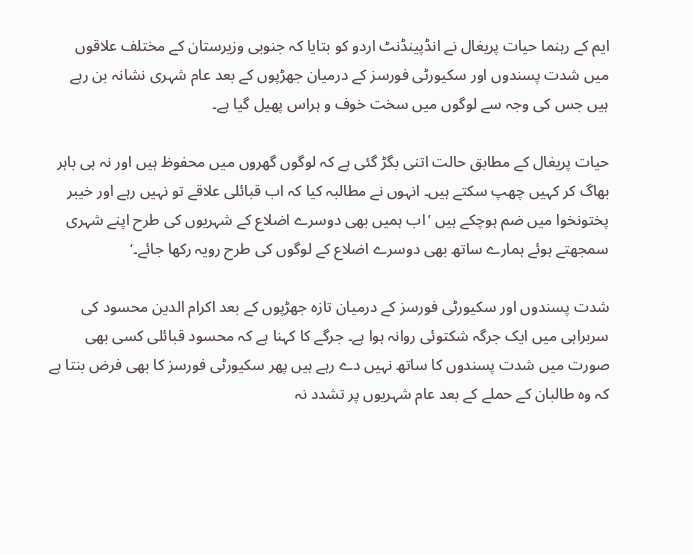ایم کے رہنما حیات پریغال نے انڈپینڈنٹ اردو کو بتایا کہ جنوبی وزیرستان کے مختلف علاقوں میں شدت پسندوں اور سکیورٹی فورسز کے درمیان جھڑپوں کے بعد عام شہری نشانہ بن رہے ہیں جس کی وجہ سے لوگوں میں سخت خوف و ہراس پھیل گیا ہے۔

حیات پریغال کے مطابق حالت اتنی بگڑ گئی ہے کہ لوگوں گھروں میں محفوظ ہیں اور نہ ہی باہر بھاگ کر کہیں چھپ سکتے ہیں۔ انہوں نے مطالبہ کیا کہ اب قبائلی علاقے تو نہیں رہے اور خیبر پختونخوا میں ضم ہوچکے ہیں ’اب ہمیں بھی دوسرے اضلاع کے شہریوں کی طرح اپنے شہری سمجھتے ہوئے ہمارے ساتھ بھی دوسرے اضلاع کے لوگوں کی طرح رویہ رکھا جائے۔‘

شدت پسندوں اور سکیورٹی فورسز کے درمیان تازہ جھڑپوں کے بعد اکرام الدین محسود کی سربراہی میں ایک جرگہ شکتوئی روانہ ہوا ہے۔ جرگے کا کہنا ہے کہ محسود قبائلی کسی بھی صورت میں شدت پسندوں کا ساتھ نہیں دے رہے ہیں پھر سکیورٹی فورسز کا بھی فرض بنتا ہے کہ وہ طالبان کے حملے کے بعد عام شہریوں پر تشدد نہ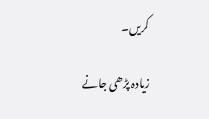کریں۔

زیادہ پڑھی جانے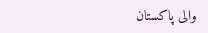والی پاکستان